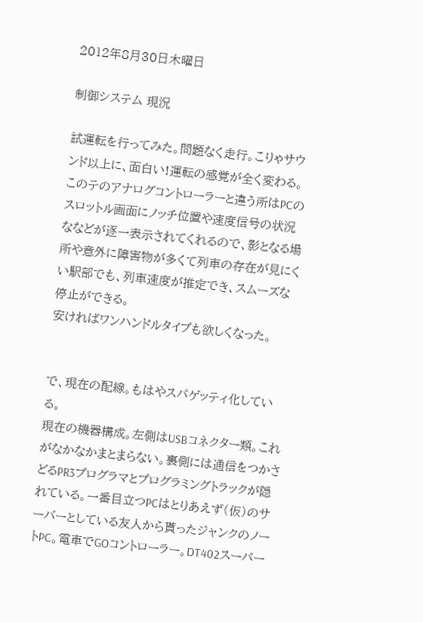2012年8月30日木曜日

制御システム 現況

試運転を行ってみた。問題なく走行。こりゃサウンド以上に、面白い!運転の感覚が全く変わる。このテのアナログコントローラーと違う所はPCのスロットル画面にノッチ位置や速度信号の状況ななどが逐一表示されてくれるので、影となる場所や意外に障害物が多くて列車の存在が見にくい駅部でも、列車速度が推定でき、スムーズな停止ができる。
安ければワンハンドルタイプも欲しくなった。


で、現在の配線。もはやスパゲッティ化している。
現在の機器構成。左側はUSBコネクター類。これがなかなかまとまらない。裏側には通信をつかさどるPR3プログラマとプログラミングトラックが隠れている。一番目立つPCはとりあえず(仮)のサーバーとしている友人から貰ったジャンクのノートPC。電車でGOコントローラー。DT402スーパー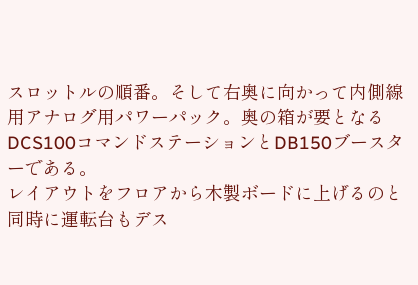スロットルの順番。そして右奥に向かって内側線用アナログ用パワーパック。奥の箱が要となるDCS100コマンドステーションとDB150ブースターである。
レイアウトをフロアから木製ボードに上げるのと同時に運転台もデス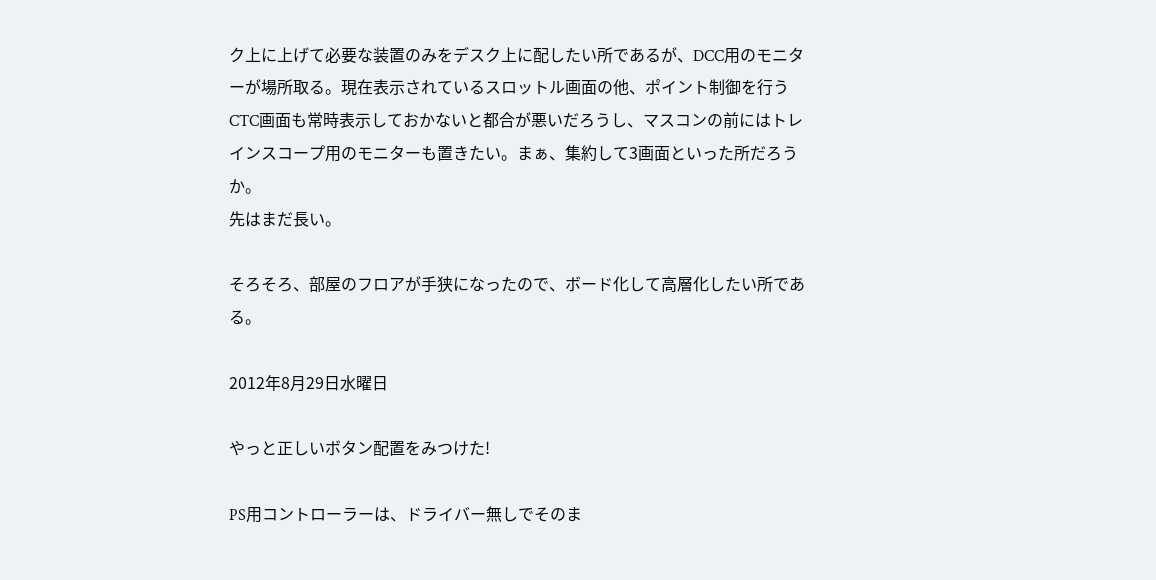ク上に上げて必要な装置のみをデスク上に配したい所であるが、DCC用のモニターが場所取る。現在表示されているスロットル画面の他、ポイント制御を行うCTC画面も常時表示しておかないと都合が悪いだろうし、マスコンの前にはトレインスコープ用のモニターも置きたい。まぁ、集約して3画面といった所だろうか。
先はまだ長い。

そろそろ、部屋のフロアが手狭になったので、ボード化して高層化したい所である。

2012年8月29日水曜日

やっと正しいボタン配置をみつけた!

PS用コントローラーは、ドライバー無しでそのま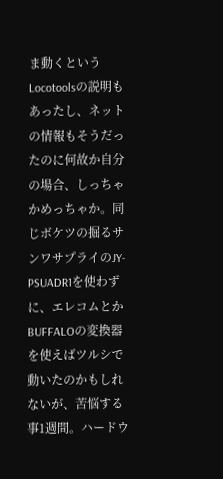ま動くというLocotoolsの説明もあったし、ネットの情報もそうだったのに何故か自分の場合、しっちゃかめっちゃか。同じボケツの掘るサンワサプライのJY-PSUADR1を使わずに、エレコムとかBUFFALOの変換器を使えばツルシで動いたのかもしれないが、苦悩する事1週間。ハードウ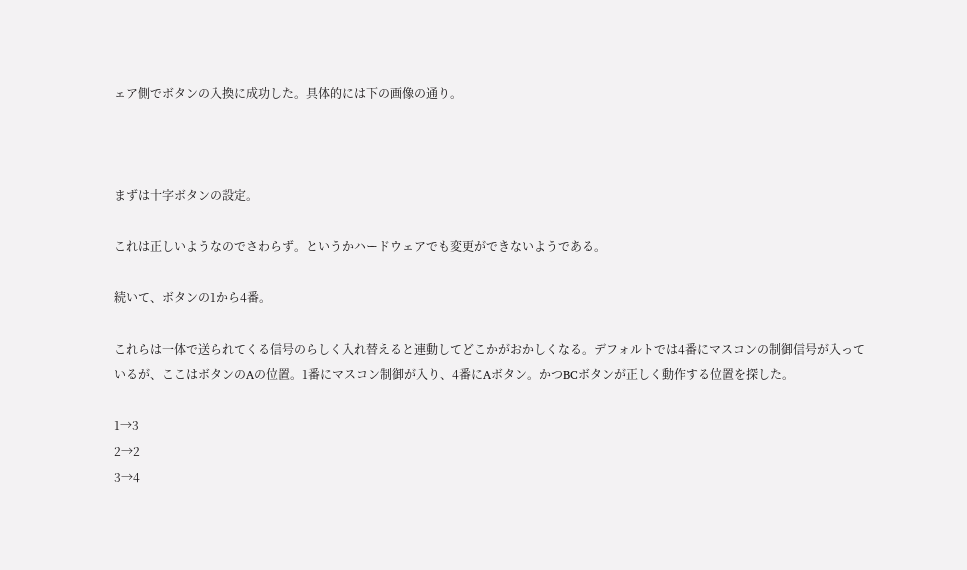ェア側でボタンの入換に成功した。具体的には下の画像の通り。



まずは十字ボタンの設定。

これは正しいようなのでさわらず。というかハードウェアでも変更ができないようである。

続いて、ボタンの1から4番。

これらは一体で送られてくる信号のらしく入れ替えると連動してどこかがおかしくなる。デフォルトでは4番にマスコンの制御信号が入っているが、ここはボタンのAの位置。1番にマスコン制御が入り、4番にAボタン。かつBCボタンが正しく動作する位置を探した。

1→3
2→2
3→4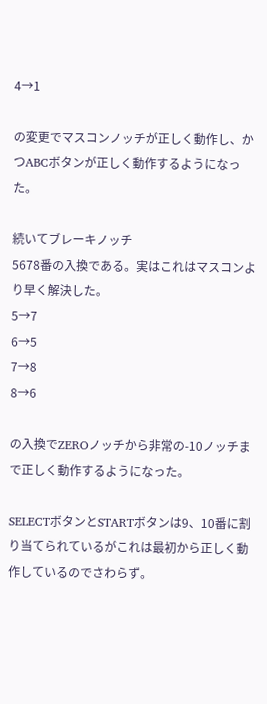4→1

の変更でマスコンノッチが正しく動作し、かつABCボタンが正しく動作するようになった。

続いてブレーキノッチ
5678番の入換である。実はこれはマスコンより早く解決した。
5→7
6→5
7→8
8→6

の入換でZEROノッチから非常の-10ノッチまで正しく動作するようになった。

SELECTボタンとSTARTボタンは9、10番に割り当てられているがこれは最初から正しく動作しているのでさわらず。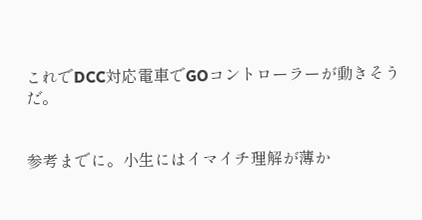これでDCC対応電車でGOコントローラーが動きそうだ。


参考までに。小生にはイマイチ理解が薄か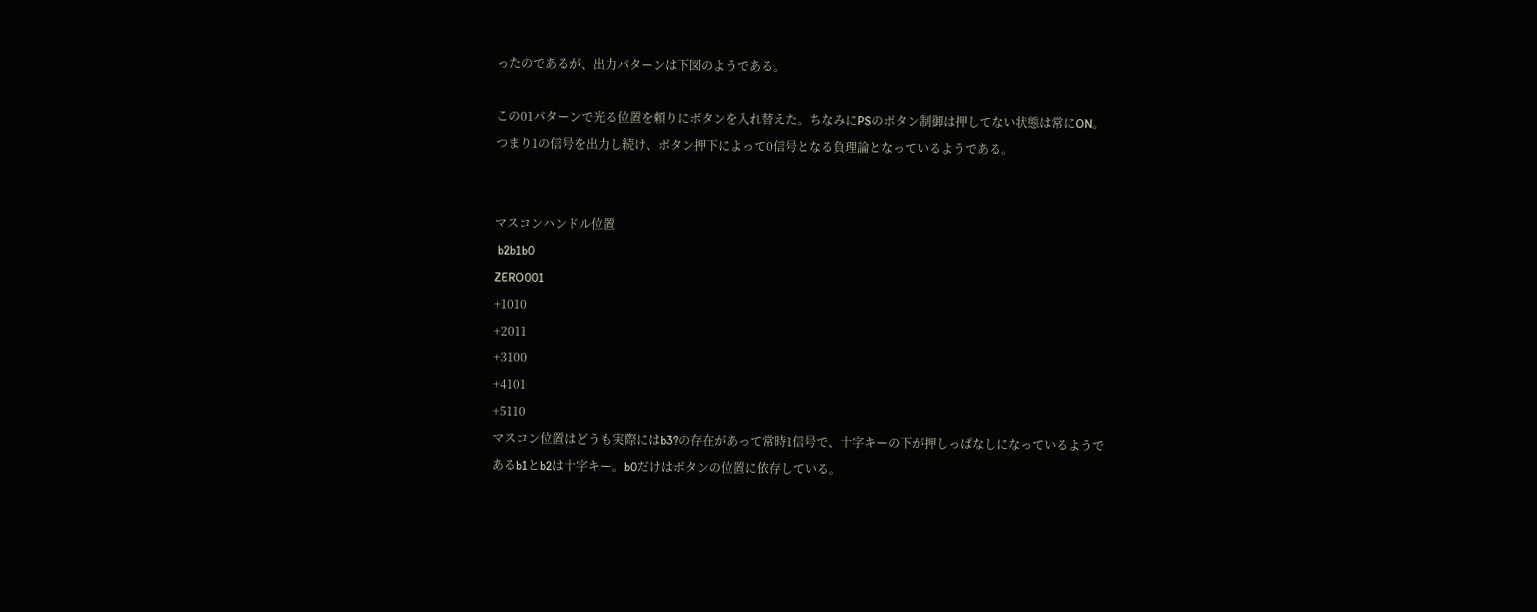ったのであるが、出力パターンは下図のようである。

この01パターンで光る位置を頼りにボタンを入れ替えた。ちなみにPSのボタン制御は押してない状態は常にON。つまり1の信号を出力し続け、ボタン押下によって0信号となる負理論となっているようである。


マスコンハンドル位置
 b2b1b0
ZERO001
+1010
+2011
+3100
+4101
+5110
マスコン位置はどうも実際にはb3?の存在があって常時1信号で、十字キーの下が押しっぱなしになっているようであるb1とb2は十字キー。b0だけはボタンの位置に依存している。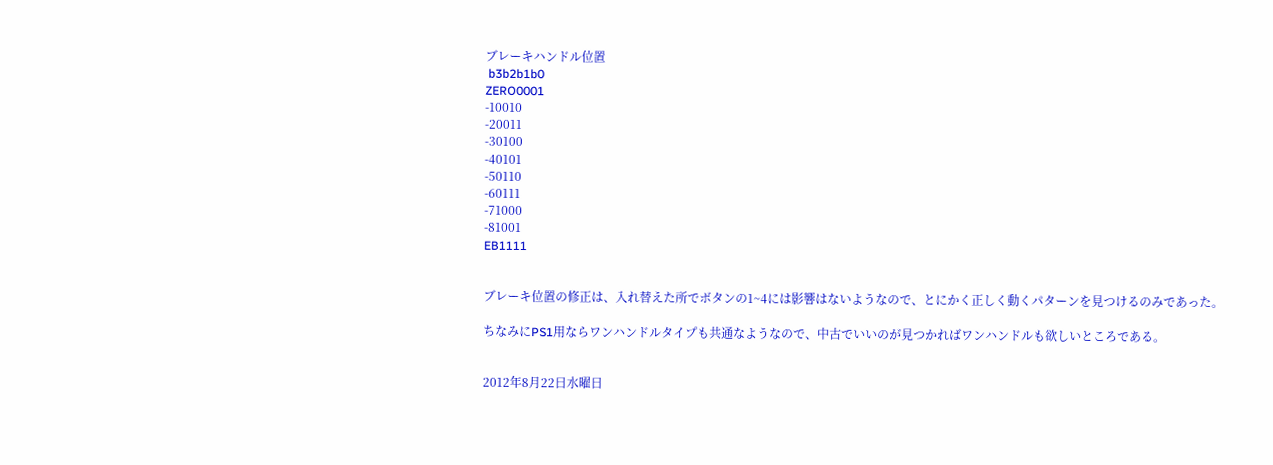ブレーキハンドル位置
 b3b2b1b0
ZERO0001
-10010
-20011
-30100
-40101
-50110
-60111
-71000
-81001
EB1111


ブレーキ位置の修正は、入れ替えた所でボタンの1~4には影響はないようなので、とにかく正しく動くパターンを見つけるのみであった。

ちなみにPS1用ならワンハンドルタイプも共通なようなので、中古でいいのが見つかればワンハンドルも欲しいところである。


2012年8月22日水曜日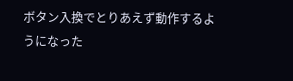ボタン入換でとりあえず動作するようになった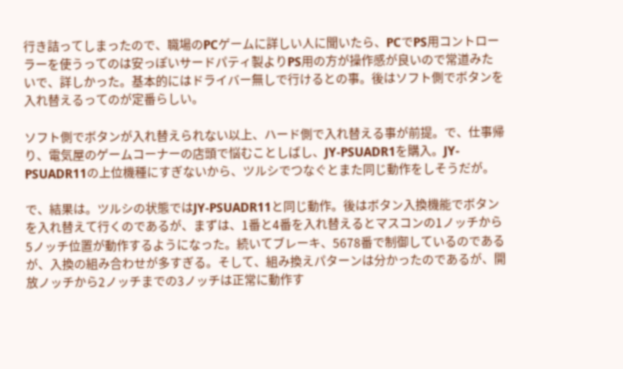行き詰ってしまったので、職場のPCゲームに詳しい人に聞いたら、PCでPS用コントローラーを使うってのは安っぽいサードパティ製よりPS用の方が操作感が良いので常道みたいで、詳しかった。基本的にはドライバー無しで行けるとの事。後はソフト側でボタンを入れ替えるってのが定番らしい。

ソフト側でボタンが入れ替えられない以上、ハード側で入れ替える事が前提。で、仕事帰り、電気屋のゲームコーナーの店頭で悩むことしばし、JY-PSUADR1を購入。JY-PSUADR11の上位機種にすぎないから、ツルシでつなぐとまた同じ動作をしそうだが。

で、結果は。ツルシの状態ではJY-PSUADR11と同じ動作。後はボタン入換機能でボタンを入れ替えて行くのであるが、まずは、1番と4番を入れ替えるとマスコンの1ノッチから5ノッチ位置が動作するようになった。続いてブレーキ、5678番で制御しているのであるが、入換の組み合わせが多すぎる。そして、組み換えパターンは分かったのであるが、開放ノッチから2ノッチまでの3ノッチは正常に動作す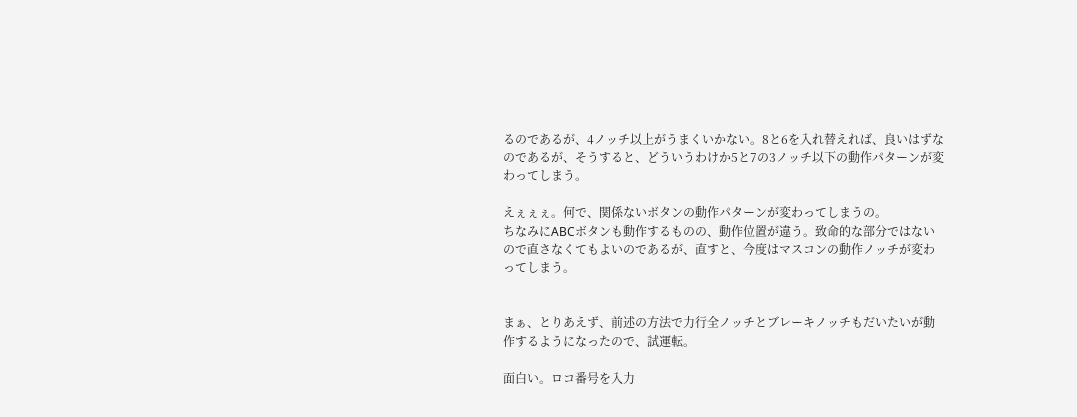るのであるが、4ノッチ以上がうまくいかない。8と6を入れ替えれば、良いはずなのであるが、そうすると、どういうわけか5と7の3ノッチ以下の動作パターンが変わってしまう。

えぇぇぇ。何で、関係ないボタンの動作パターンが変わってしまうの。
ちなみにABCボタンも動作するものの、動作位置が違う。致命的な部分ではないので直さなくてもよいのであるが、直すと、今度はマスコンの動作ノッチが変わってしまう。


まぁ、とりあえず、前述の方法で力行全ノッチとブレーキノッチもだいたいが動作するようになったので、試運転。

面白い。ロコ番号を入力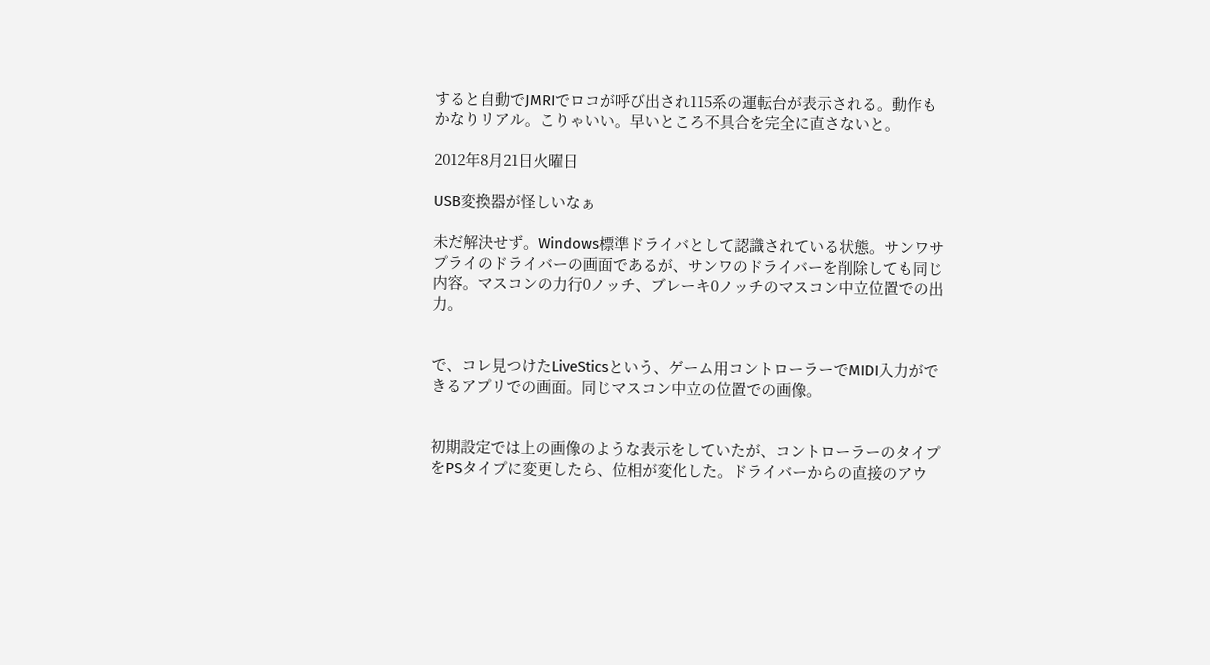すると自動でJMRIでロコが呼び出され115系の運転台が表示される。動作もかなりリアル。こりゃいい。早いところ不具合を完全に直さないと。

2012年8月21日火曜日

USB変換器が怪しいなぁ

未だ解決せず。Windows標準ドライバとして認識されている状態。サンワサプライのドライバーの画面であるが、サンワのドライバーを削除しても同じ内容。マスコンの力行0ノッチ、ブレーキ0ノッチのマスコン中立位置での出力。


で、コレ見つけたLiveSticsという、ゲーム用コントローラーでMIDI入力ができるアプリでの画面。同じマスコン中立の位置での画像。


初期設定では上の画像のような表示をしていたが、コントローラーのタイプをPSタイプに変更したら、位相が変化した。ドライバーからの直接のアウ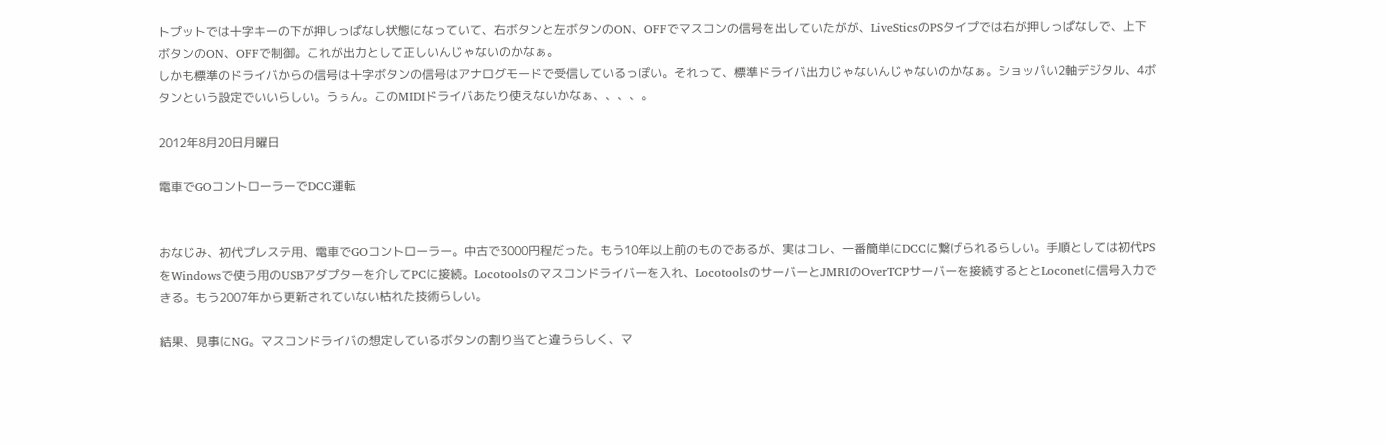トプットでは十字キーの下が押しっぱなし状態になっていて、右ボタンと左ボタンのON、OFFでマスコンの信号を出していたがが、LiveSticsのPSタイプでは右が押しっぱなしで、上下ボタンのON、OFFで制御。これが出力として正しいんじゃないのかなぁ。
しかも標準のドライバからの信号は十字ボタンの信号はアナログモードで受信しているっぽい。それって、標準ドライバ出力じゃないんじゃないのかなぁ。ショッパい2軸デジタル、4ボタンという設定でいいらしい。うぅん。このMIDIドライバあたり使えないかなぁ、、、、。

2012年8月20日月曜日

電車でGOコントローラーでDCC運転


おなじみ、初代プレステ用、電車でGOコントローラー。中古で3000円程だった。もう10年以上前のものであるが、実はコレ、一番簡単にDCCに繋げられるらしい。手順としては初代PSをWindowsで使う用のUSBアダプターを介してPCに接続。Locotoolsのマスコンドライバーを入れ、LocotoolsのサーバーとJMRIのOverTCPサーバーを接続するととLoconetに信号入力できる。もう2007年から更新されていない枯れた技術らしい。

結果、見事にNG。マスコンドライバの想定しているボタンの割り当てと違うらしく、マ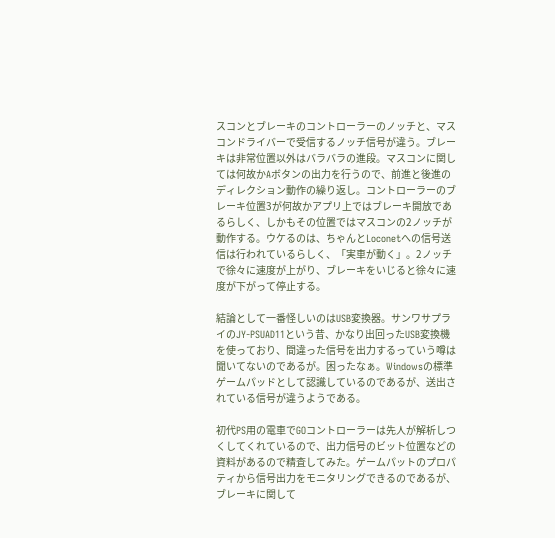スコンとブレーキのコントローラーのノッチと、マスコンドライバーで受信するノッチ信号が違う。ブレーキは非常位置以外はバラバラの進段。マスコンに関しては何故かAボタンの出力を行うので、前進と後進のディレクション動作の繰り返し。コントローラーのブレーキ位置3が何故かアプリ上ではブレーキ開放であるらしく、しかもその位置ではマスコンの2ノッチが動作する。ウケるのは、ちゃんとLoconetへの信号送信は行われているらしく、「実車が動く」。2ノッチで徐々に速度が上がり、ブレーキをいじると徐々に速度が下がって停止する。

結論として一番怪しいのはUSB変換器。サンワサプライのJY-PSUAD11という昔、かなり出回ったUSB変換機を使っており、間違った信号を出力するっていう噂は聞いてないのであるが。困ったなぁ。Windowsの標準ゲームパッドとして認識しているのであるが、送出されている信号が違うようである。

初代PS用の電車でGOコントローラーは先人が解析しつくしてくれているので、出力信号のビット位置などの資料があるので精査してみた。ゲームパットのプロパティから信号出力をモニタリングできるのであるが、ブレーキに関して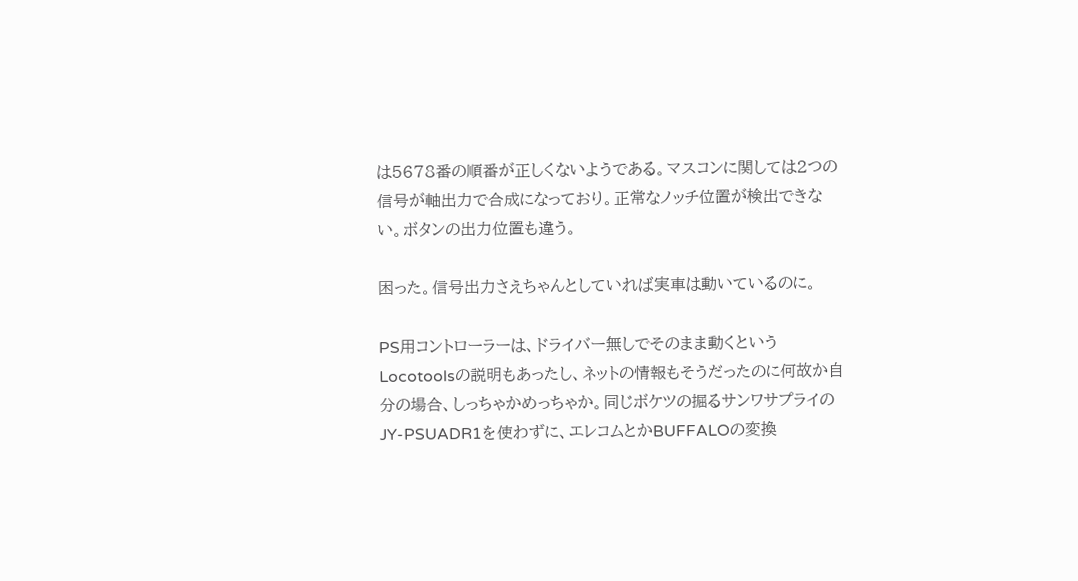は5678番の順番が正しくないようである。マスコンに関しては2つの信号が軸出力で合成になっており。正常なノッチ位置が検出できない。ボタンの出力位置も違う。

困った。信号出力さえちゃんとしていれば実車は動いているのに。

PS用コントローラーは、ドライバー無しでそのまま動くというLocotoolsの説明もあったし、ネットの情報もそうだったのに何故か自分の場合、しっちゃかめっちゃか。同じボケツの掘るサンワサプライのJY-PSUADR1を使わずに、エレコムとかBUFFALOの変換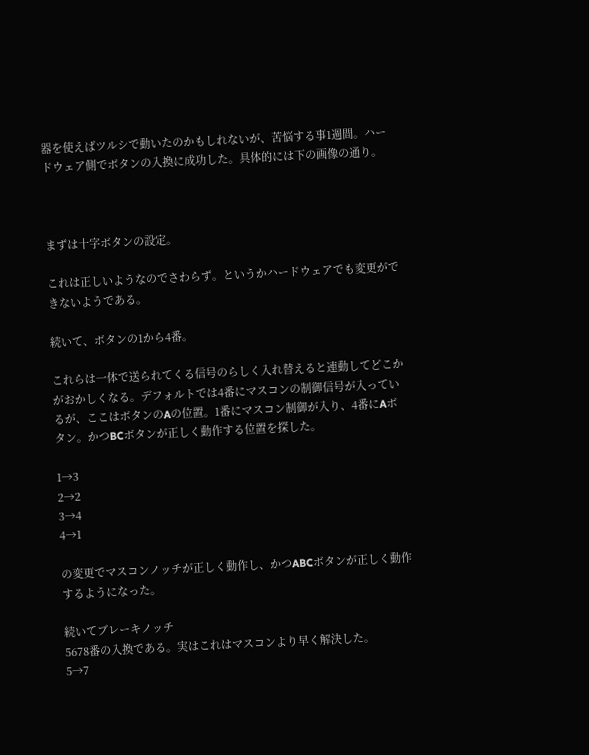器を使えばツルシで動いたのかもしれないが、苦悩する事1週間。ハードウェア側でボタンの入換に成功した。具体的には下の画像の通り。



まずは十字ボタンの設定。

これは正しいようなのでさわらず。というかハードウェアでも変更ができないようである。

続いて、ボタンの1から4番。

これらは一体で送られてくる信号のらしく入れ替えると連動してどこかがおかしくなる。デフォルトでは4番にマスコンの制御信号が入っているが、ここはボタンのAの位置。1番にマスコン制御が入り、4番にAボタン。かつBCボタンが正しく動作する位置を探した。

1→3
2→2
3→4
4→1

の変更でマスコンノッチが正しく動作し、かつABCボタンが正しく動作するようになった。

続いてブレーキノッチ
5678番の入換である。実はこれはマスコンより早く解決した。
5→7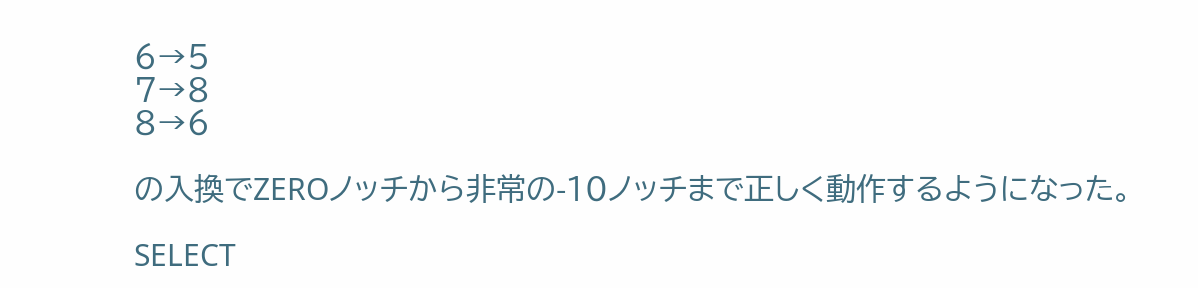6→5
7→8
8→6

の入換でZEROノッチから非常の-10ノッチまで正しく動作するようになった。

SELECT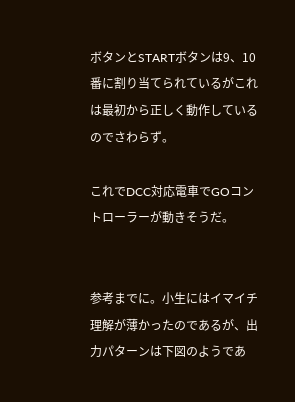ボタンとSTARTボタンは9、10番に割り当てられているがこれは最初から正しく動作しているのでさわらず。

これでDCC対応電車でGOコントローラーが動きそうだ。


参考までに。小生にはイマイチ理解が薄かったのであるが、出力パターンは下図のようであ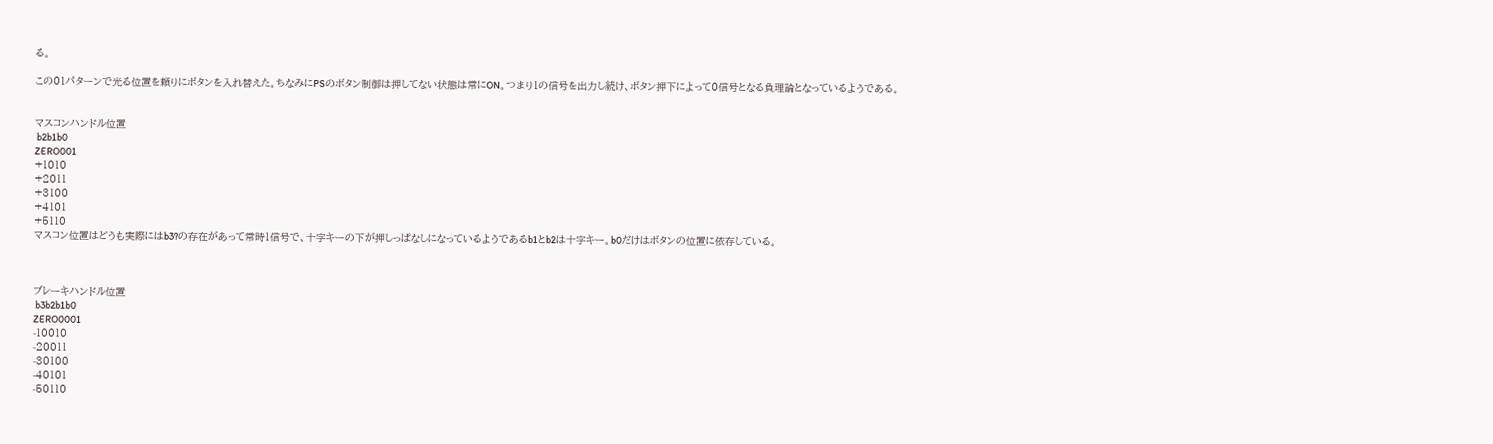る。

この01パターンで光る位置を頼りにボタンを入れ替えた。ちなみにPSのボタン制御は押してない状態は常にON。つまり1の信号を出力し続け、ボタン押下によって0信号となる負理論となっているようである。


マスコンハンドル位置
 b2b1b0
ZERO001
+1010
+2011
+3100
+4101
+5110
マスコン位置はどうも実際にはb3?の存在があって常時1信号で、十字キーの下が押しっぱなしになっているようであるb1とb2は十字キー。b0だけはボタンの位置に依存している。



ブレーキハンドル位置
 b3b2b1b0
ZERO0001
-10010
-20011
-30100
-40101
-50110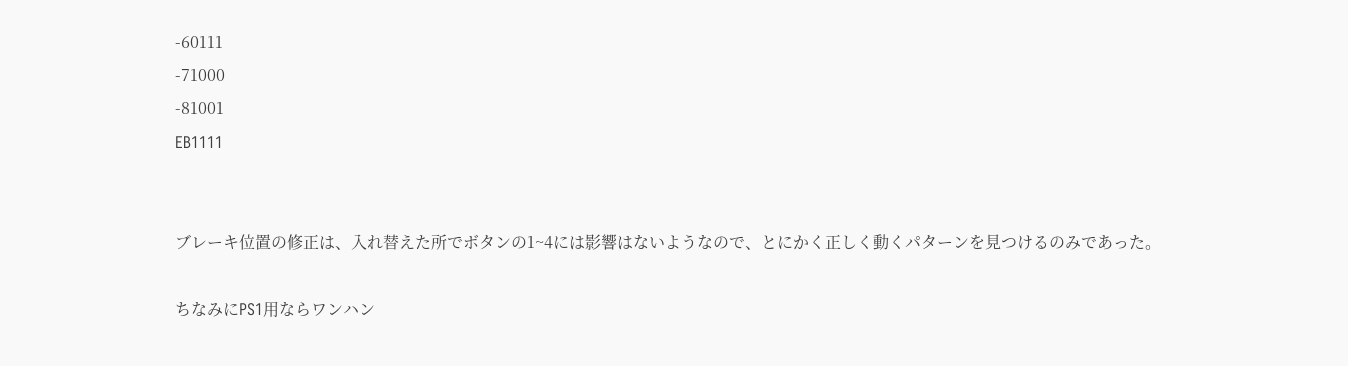-60111
-71000
-81001
EB1111


ブレーキ位置の修正は、入れ替えた所でボタンの1~4には影響はないようなので、とにかく正しく動くパターンを見つけるのみであった。

ちなみにPS1用ならワンハン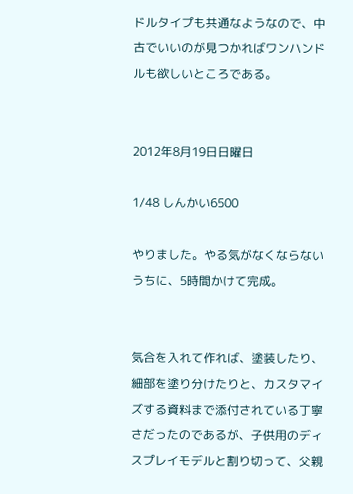ドルタイプも共通なようなので、中古でいいのが見つかればワンハンドルも欲しいところである。


2012年8月19日日曜日

1/48 しんかい6500

やりました。やる気がなくならないうちに、5時間かけて完成。


気合を入れて作れば、塗装したり、細部を塗り分けたりと、カスタマイズする資料まで添付されている丁寧さだったのであるが、子供用のディスプレイモデルと割り切って、父親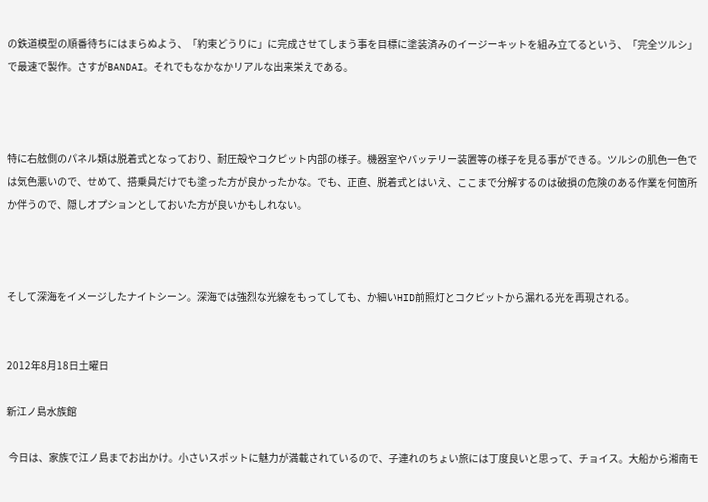の鉄道模型の順番待ちにはまらぬよう、「約束どうりに」に完成させてしまう事を目標に塗装済みのイージーキットを組み立てるという、「完全ツルシ」で最速で製作。さすがBANDAI。それでもなかなかリアルな出来栄えである。



特に右舷側のパネル類は脱着式となっており、耐圧殻やコクピット内部の様子。機器室やバッテリー装置等の様子を見る事ができる。ツルシの肌色一色では気色悪いので、せめて、搭乗員だけでも塗った方が良かったかな。でも、正直、脱着式とはいえ、ここまで分解するのは破損の危険のある作業を何箇所か伴うので、隠しオプションとしておいた方が良いかもしれない。



そして深海をイメージしたナイトシーン。深海では強烈な光線をもってしても、か細いHID前照灯とコクピットから漏れる光を再現される。


2012年8月18日土曜日

新江ノ島水族館

 今日は、家族で江ノ島までお出かけ。小さいスポットに魅力が満載されているので、子連れのちょい旅には丁度良いと思って、チョイス。大船から湘南モ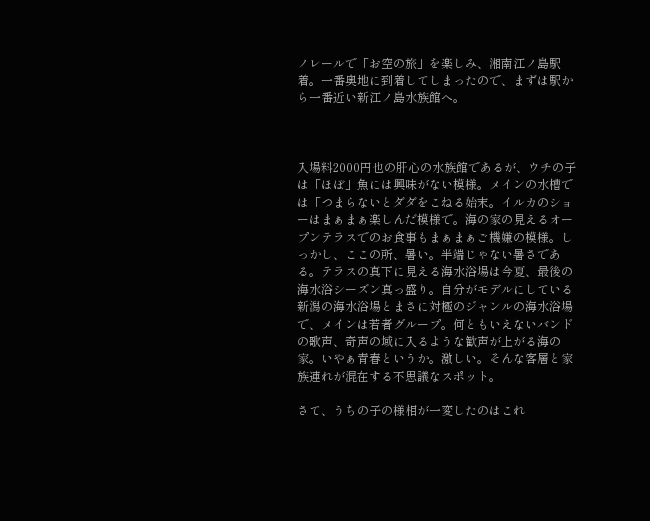ノレールで「お空の旅」を楽しみ、湘南江ノ島駅着。一番奥地に到着してしまったので、まずは駅から一番近い新江ノ島水族館へ。



入場料2000円也の肝心の水族館であるが、ウチの子は「ほぼ」魚には興味がない模様。メインの水槽では「つまらないとダダをこねる始末。イルカのショーはまぁまぁ楽しんだ模様で。海の家の見えるオープンテラスでのお食事もまぁまぁご機嫌の模様。しっかし、ここの所、暑い。半端じゃない暑さである。テラスの真下に見える海水浴場は今夏、最後の海水浴シーズン真っ盛り。自分がモデルにしている新潟の海水浴場とまさに対極のジャンルの海水浴場で、メインは若者グループ。何ともいえないバンドの歌声、奇声の域に入るような歓声が上がる海の家。いやぁ青春というか。激しい。そんな客層と家族連れが混在する不思議なスポット。

さて、うちの子の様相が一変したのはこれ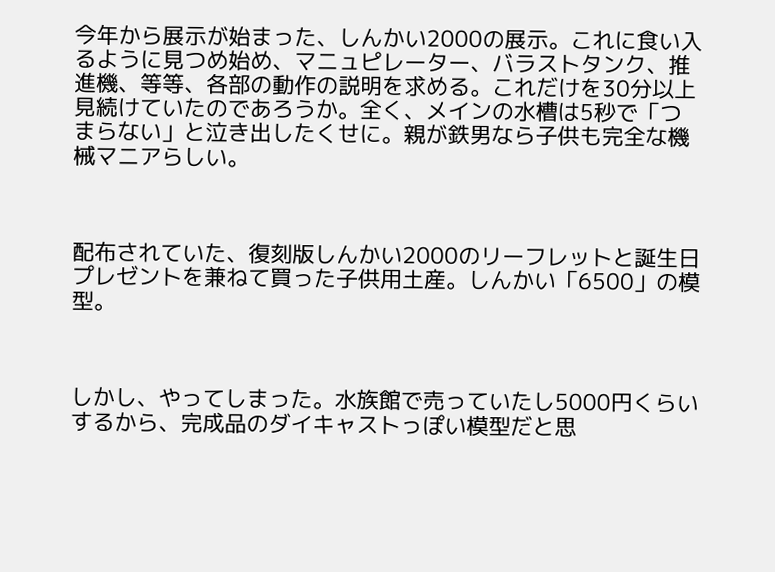今年から展示が始まった、しんかい2000の展示。これに食い入るように見つめ始め、マニュピレーター、バラストタンク、推進機、等等、各部の動作の説明を求める。これだけを30分以上見続けていたのであろうか。全く、メインの水槽は5秒で「つまらない」と泣き出したくせに。親が鉄男なら子供も完全な機械マニアらしい。



配布されていた、復刻版しんかい2000のリーフレットと誕生日プレゼントを兼ねて買った子供用土産。しんかい「6500」の模型。



しかし、やってしまった。水族館で売っていたし5000円くらいするから、完成品のダイキャストっぽい模型だと思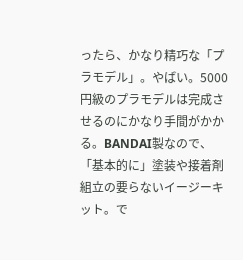ったら、かなり精巧な「プラモデル」。やばい。5000円級のプラモデルは完成させるのにかなり手間がかかる。BANDAI製なので、「基本的に」塗装や接着剤組立の要らないイージーキット。で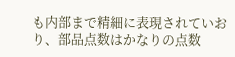も内部まで精細に表現されていおり、部品点数はかなりの点数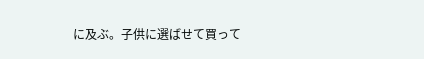に及ぶ。子供に選ばせて買って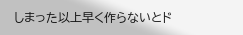しまった以上早く作らないとド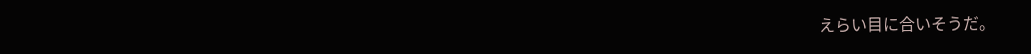えらい目に合いそうだ。